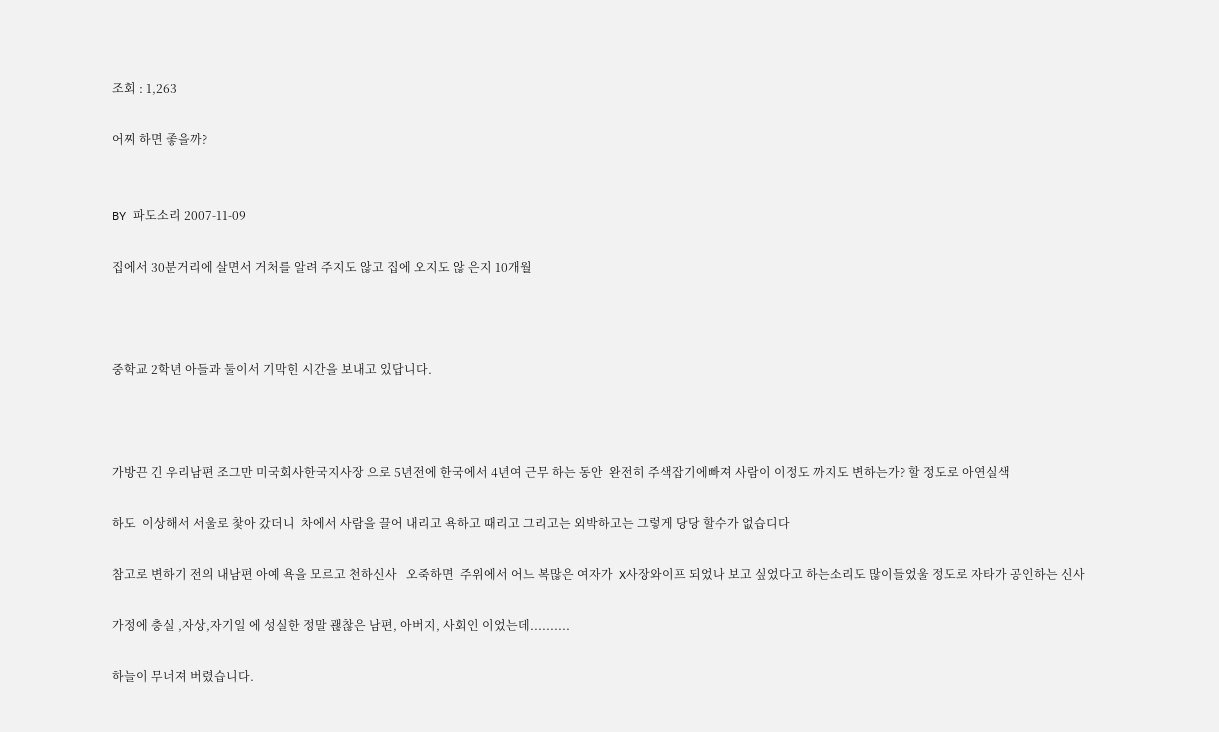조회 : 1,263

어찌 하면 좋을까?


BY 파도소리 2007-11-09

집에서 30분거리에 살면서 거처를 알려 주지도 않고 집에 오지도 않 은지 10개월



중학교 2학년 아들과 둘이서 기막힌 시간을 보내고 있답니다.



가방끈 긴 우리남편 조그만 미국회사한국지사장 으로 5년전에 한국에서 4년여 근무 하는 동안  완전히 주색잡기에빠져 사람이 이정도 까지도 변하는가? 할 정도로 아연실색

하도  이상해서 서울로 찿아 갔더니  차에서 사람을 끌어 내리고 욕하고 때리고 그리고는 외박하고는 그렇게 당당 할수가 없습디다

참고로 변하기 전의 내남편 아예 욕을 모르고 천하신사   오죽하면  주위에서 어느 복많은 여자가  X사장와이프 되었나 보고 싶었다고 하는소리도 많이들었울 정도로 자타가 공인하는 신사

가정에 충실 ,자상,자기일 에 성실한 정말 괞찮은 남편, 아버지, 사회인 이었는데..........

하늘이 무너져 버렸습니다.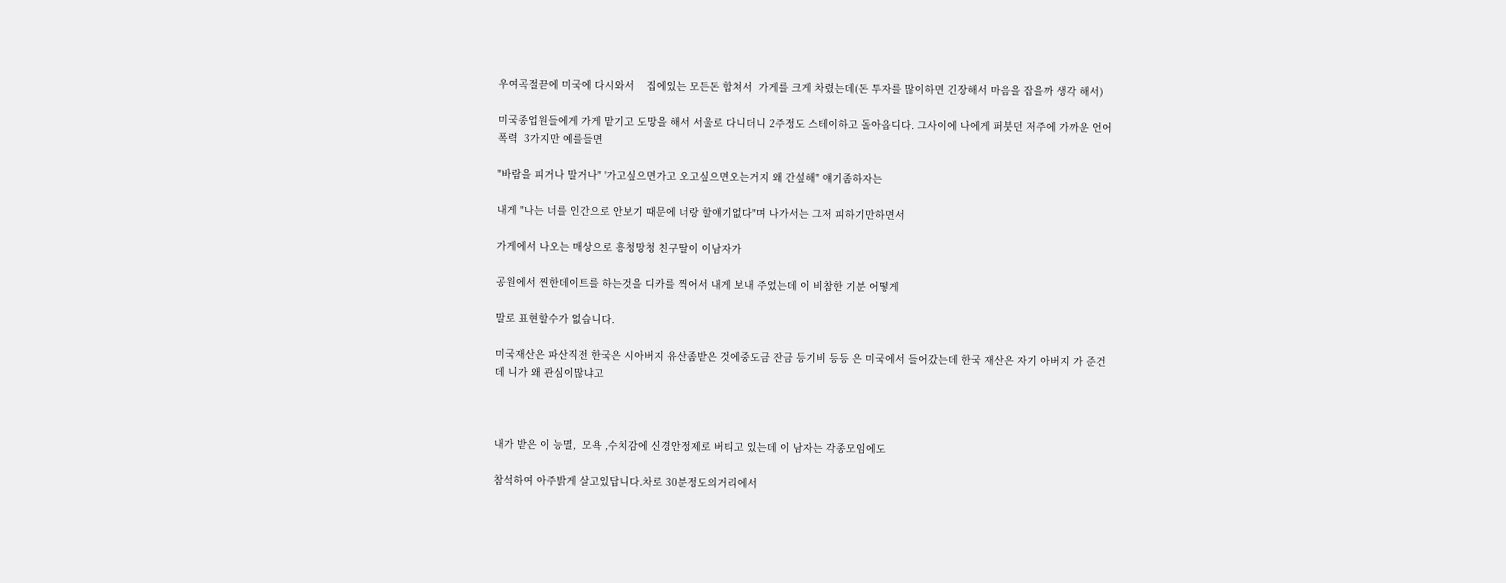우여곡절끋에 미국에 다시와서    집에있는 모든돈 합쳐서  가게를 크게 차렸는데(돈 투자를 많이하면 긴장해서 마음을 잡을까 생각 해서)

미국종업원들에게 가게 맡기고 도망을 해서 서울로 다니더니 2주정도 스테이하고 돌아옵디다. 그사이에 나에게 퍼붓던 저주에 가까운 언어폭력  3가지만 예를들면

"바람을 피거나 말거나" '가고싶으면가고 오고싶으면오는거지 왜 간섶해" 얘기좀하자는

내게 "나는 너를 인간으로 안보기 때문에 너랑 할얘기없다"며 나가서는 그저 피하기만하면서

가게에서 나오는 매상으로 흥청망청 친구딸이 이남자가

공원에서 찐한데이트를 하는것을 디카를 찍어서 내게 보내 주었는데 이 비참한 기분 어떻게

말로 표현할수가 없습니다.

미국재산은 파산직전 한국은 시아버지 유산좀받은 것에중도금 잔금 등기비 등등 은 미국에서 들어갔는데 한국 재산은 자기 아버지 가 준건데 니가 왜 관심이많냐고



내가 받은 이 능멸,  모욕 ,수치감에 신경안정제로 버티고 있는데 이 남자는 각종모임에도

참석하여 아주밝게 살고있답니다.차로 30분정도의거리에서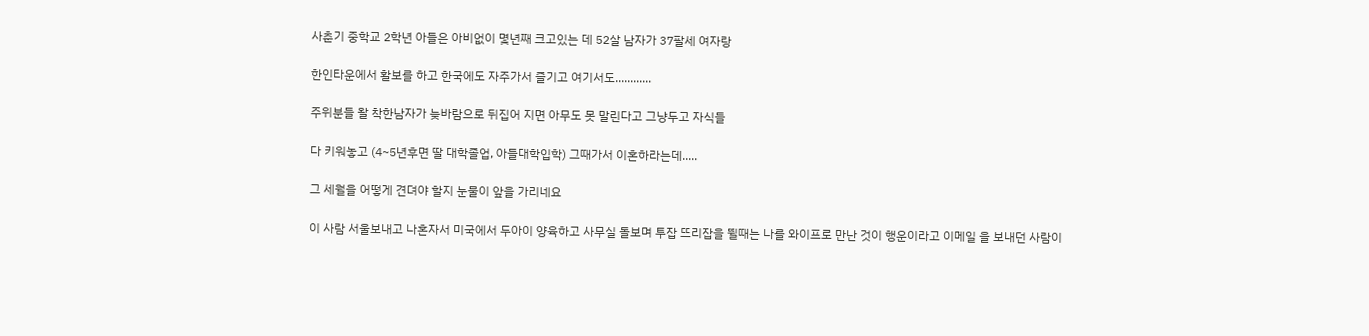사춘기 중학교 2학년 아들은 아비없이 몇년째 크고있는 데 52살 남자가 37팔세 여자랑

한인타운에서 활보를 하고 한국에도 자주가서 즐기고 여기서도............

주위분들 왈 착한남자가 늦바람으로 뒤집어 지면 아무도 못 말린다고 그냥두고 자식들

다 키워놓고 (4~5년후면 딸 대학졸업, 아들대학입학) 그때가서 이혼하라는데.....

그 세월을 어떻게 견뎌야 할지 눈물이 앞을 가리네요

이 사람 서울보내고 나혼자서 미국에서 두아이 양육하고 사무실 돌보며 투잡 뜨리잡을 뛸때는 나를 와이프로 만난 것이 행운이라고 이메일 을 보내던 사람이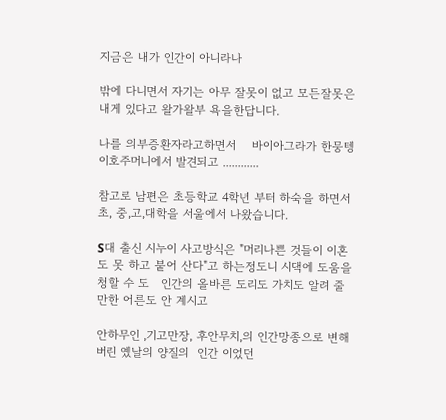지금은 내가 인간이 아니라나

밖에 다니면서 자기는 아무 잘못이 없고 모든잘못은 내게 있다고 왈가왈부 욕을한답니다.

나를 의부증환자라고하면서    바이아그라가 한뭉텡이호주머니에서 발견되고 ............

참고로 남편은 초등학교 4학년 부터 하숙을 하면서 초, 중,고,대학을 서울에서 나왔습니다.

S대 출신 시누이 사고방식은 "머리나쁜 것들이 이혼도 못 하고 붙어 산다"고 하는정도니 시댁에 도움을 청할 수 도   인간의 올바른 도리도 가치도 알려 줄 만한 어른도 안 계시고

안하무인 ,기고만장, 후안무치,의 인간망종으로 변해버린 옜날의 양질의  인간 이었던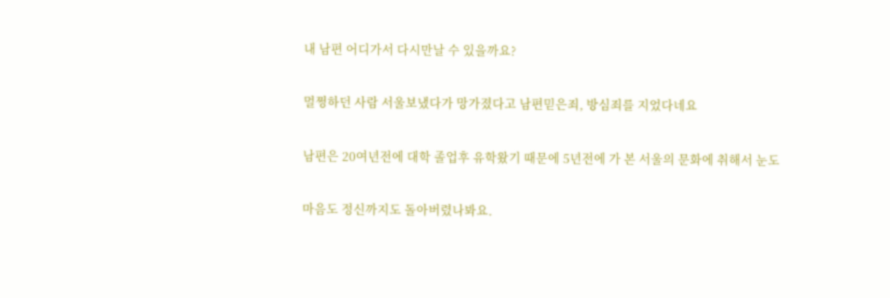내 남편 어디가서 다시만날 수 있을까요?

멀쩡하던 사람 서울보냈다가 망가졌다고 남편믿은죄, 방심죄를 지었다네요

남편은 20여년전에 대학 졸업후 유학왔기 때문에 5년전에 가 본 서울의 문화에 취해서 눈도

마음도 정신까지도 돌아버렸나봐요.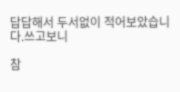답답해서 두서없이 적어보았습니다.쓰고보니

참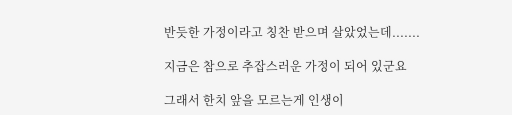반듯한 가정이라고 칭찬 받으며 살았었는데.......

지금은 참으로 추잡스러운 가정이 되어 있군요

그래서 한치 앞을 모르는게 인생이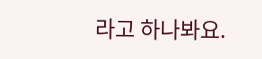라고 하나봐요.